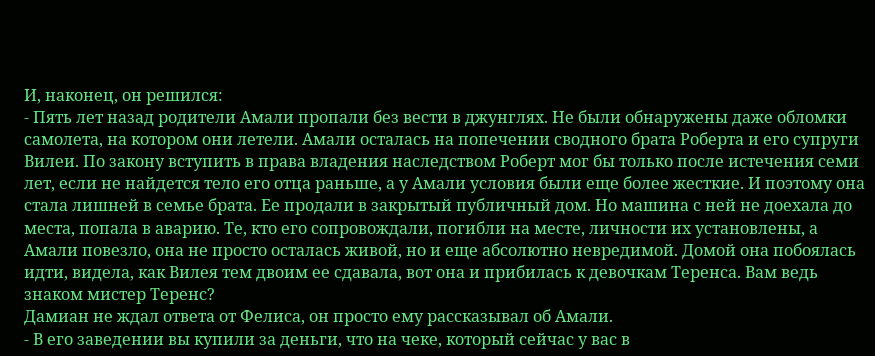И, наконец, он решился:
- Пять лет назад родители Амали пропали без вести в джунглях. Не были обнаружены даже обломки самолета, на котором они летели. Амали осталась на попечении сводного брата Роберта и его супруги Вилеи. По закону вступить в права владения наследством Роберт мог бы только после истечения семи лет, если не найдется тело его отца раньше, а у Амали условия были еще более жесткие. И поэтому она стала лишней в семье брата. Ее продали в закрытый публичный дом. Но машина с ней не доехала до места, попала в аварию. Те, кто его сопровождали, погибли на месте, личности их установлены, а Амали повезло, она не просто осталась живой, но и еще абсолютно невредимой. Домой она побоялась идти, видела, как Вилея тем двоим ее сдавала, вот она и прибилась к девочкам Теренса. Вам ведь знаком мистер Теренс?
Дамиан не ждал ответа от Фелиса, он просто ему рассказывал об Амали.
- В его заведении вы купили за деньги, что на чеке, который сейчас у вас в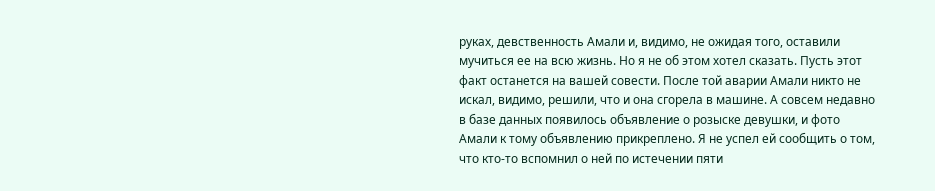руках, девственность Амали и, видимо, не ожидая того, оставили мучиться ее на всю жизнь. Но я не об этом хотел сказать. Пусть этот факт останется на вашей совести. После той аварии Амали никто не искал, видимо, решили, что и она сгорела в машине. А совсем недавно в базе данных появилось объявление о розыске девушки, и фото Амали к тому объявлению прикреплено. Я не успел ей сообщить о том, что кто-то вспомнил о ней по истечении пяти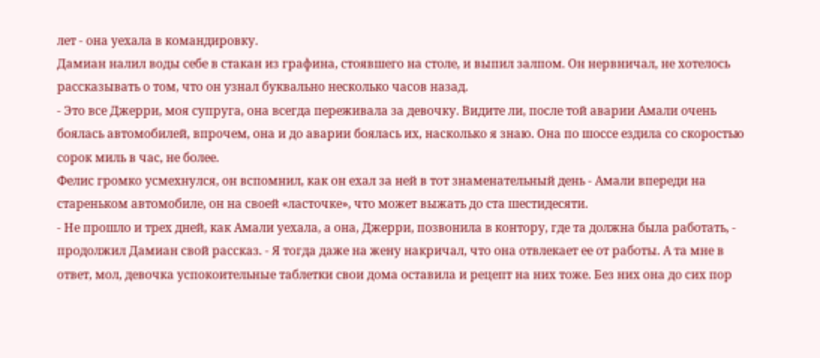лет - она уехала в командировку.
Дамиан налил воды себе в стакан из графина, стоявшего на столе, и выпил залпом. Он нервничал, не хотелось рассказывать о том, что он узнал буквально несколько часов назад.
- Это все Джерри, моя супруга, она всегда переживала за девочку. Видите ли, после той аварии Амали очень боялась автомобилей, впрочем, она и до аварии боялась их, насколько я знаю. Она по шоссе ездила со скоростью сорок миль в час, не более.
Фелис громко усмехнулся, он вспомнил, как он ехал за ней в тот знаменательный день - Амали впереди на стареньком автомобиле, он на своей «ласточке», что может выжать до ста шестидесяти.
- Не прошло и трех дней, как Амали уехала, а она, Джерри, позвонила в контору, где та должна была работать, - продолжил Дамиан свой рассказ. - Я тогда даже на жену накричал, что она отвлекает ее от работы. А та мне в ответ, мол, девочка успокоительные таблетки свои дома оставила и рецепт на них тоже. Без них она до сих пор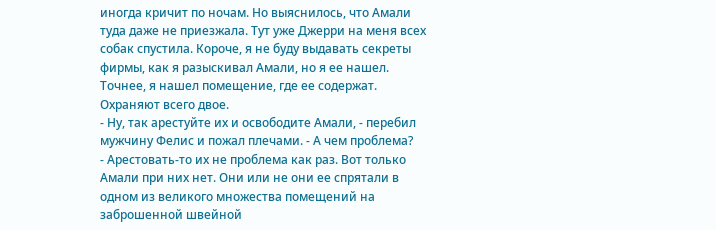иногда кричит по ночам. Но выяснилось, что Амали туда даже не приезжала. Тут уже Джерри на меня всех собак спустила. Короче, я не буду выдавать секреты фирмы, как я разыскивал Амали, но я ее нашел. Точнее, я нашел помещение, где ее содержат. Охраняют всего двое.
- Ну, так арестуйте их и освободите Амали, - перебил мужчину Фелис и пожал плечами. - А чем проблема?
- Арестовать-то их не проблема как раз. Вот только Амали при них нет. Они или не они ее спрятали в одном из великого множества помещений на заброшенной швейной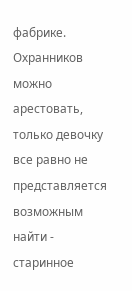фабрике. Охранников можно арестовать, только девочку все равно не представляется возможным найти - старинное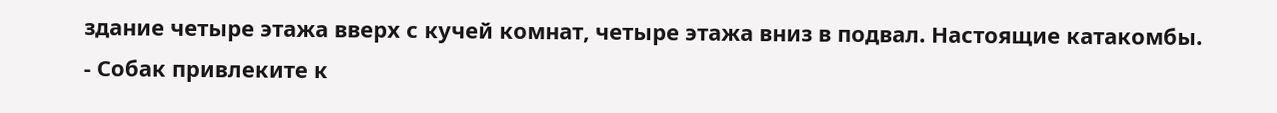здание четыре этажа вверх с кучей комнат, четыре этажа вниз в подвал. Настоящие катакомбы.
- Собак привлеките к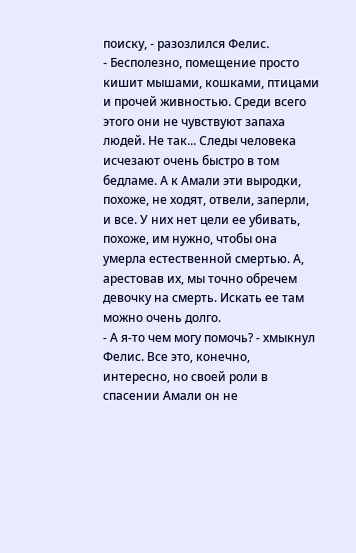поиску, - разозлился Фелис.
- Бесполезно, помещение просто кишит мышами, кошками, птицами и прочей живностью. Среди всего этого они не чувствуют запаха людей. Не так... Следы человека исчезают очень быстро в том бедламе. А к Амали эти выродки, похоже, не ходят, отвели, заперли, и все. У них нет цели ее убивать, похоже, им нужно, чтобы она умерла естественной смертью. А, арестовав их, мы точно обречем девочку на смерть. Искать ее там можно очень долго.
- А я-то чем могу помочь? - хмыкнул Фелис. Все это, конечно, интересно, но своей роли в спасении Амали он не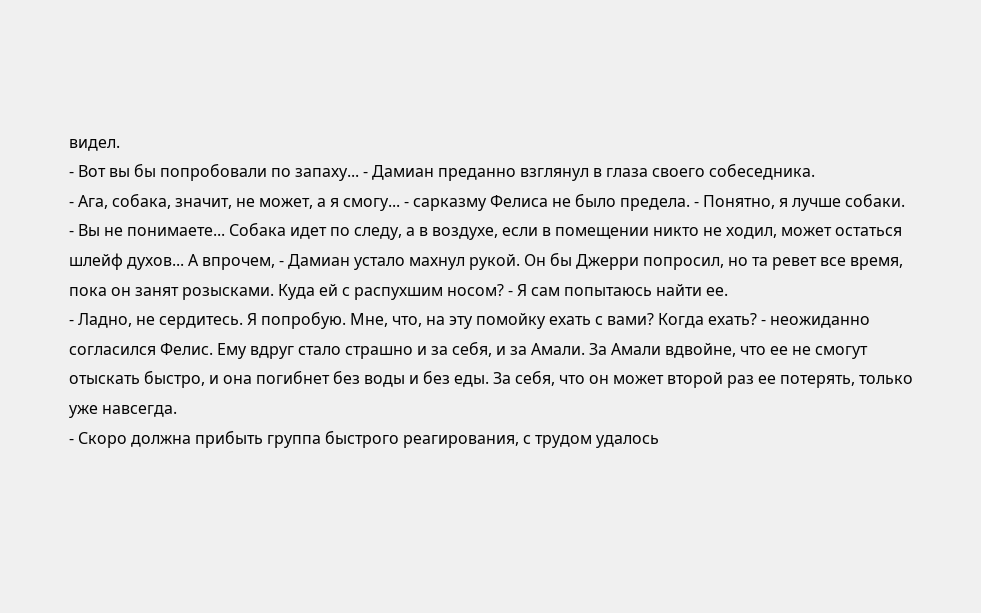видел.
- Вот вы бы попробовали по запаху... - Дамиан преданно взглянул в глаза своего собеседника.
- Ага, собака, значит, не может, а я смогу... - сарказму Фелиса не было предела. - Понятно, я лучше собаки.
- Вы не понимаете... Собака идет по следу, а в воздухе, если в помещении никто не ходил, может остаться шлейф духов... А впрочем, - Дамиан устало махнул рукой. Он бы Джерри попросил, но та ревет все время, пока он занят розысками. Куда ей с распухшим носом? - Я сам попытаюсь найти ее.
- Ладно, не сердитесь. Я попробую. Мне, что, на эту помойку ехать с вами? Когда ехать? - неожиданно согласился Фелис. Ему вдруг стало страшно и за себя, и за Амали. За Амали вдвойне, что ее не смогут отыскать быстро, и она погибнет без воды и без еды. За себя, что он может второй раз ее потерять, только уже навсегда.
- Скоро должна прибыть группа быстрого реагирования, с трудом удалось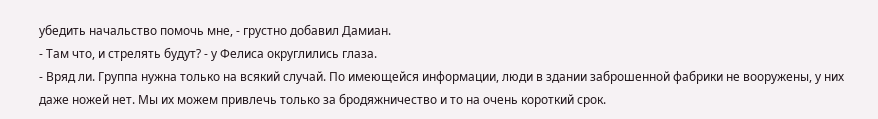убедить начальство помочь мне, - грустно добавил Дамиан.
- Там что, и стрелять будут? - у Фелиса округлились глаза.
- Вряд ли. Группа нужна только на всякий случай. По имеющейся информации, люди в здании заброшенной фабрики не вооружены, у них даже ножей нет. Мы их можем привлечь только за бродяжничество и то на очень короткий срок.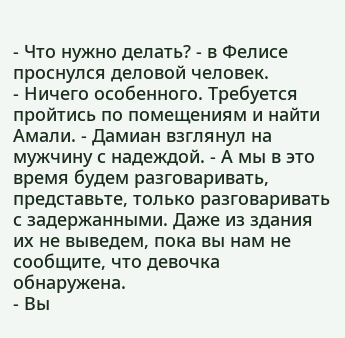- Что нужно делать? - в Фелисе проснулся деловой человек.
- Ничего особенного. Требуется пройтись по помещениям и найти Амали. - Дамиан взглянул на мужчину с надеждой. - А мы в это время будем разговаривать, представьте, только разговаривать с задержанными. Даже из здания их не выведем, пока вы нам не сообщите, что девочка обнаружена.
- Вы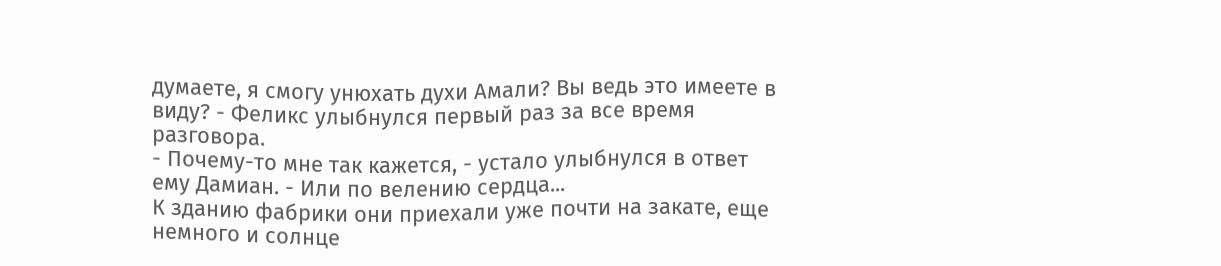думаете, я смогу унюхать духи Амали? Вы ведь это имеете в виду? - Феликс улыбнулся первый раз за все время разговора.
- Почему-то мне так кажется, - устало улыбнулся в ответ ему Дамиан. - Или по велению сердца...
К зданию фабрики они приехали уже почти на закате, еще немного и солнце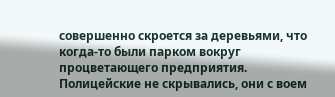совершенно скроется за деревьями, что когда-то были парком вокруг процветающего предприятия. Полицейские не скрывались, они с воем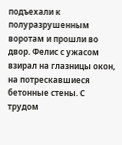подъехали к полуразрушенным воротам и прошли во двор. Фелис с ужасом взирал на глазницы окон, на потрескавшиеся бетонные стены. С трудом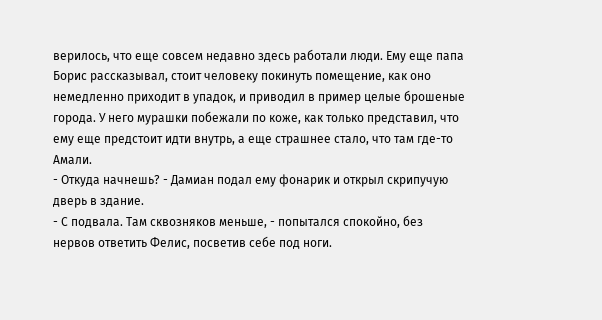верилось, что еще совсем недавно здесь работали люди. Ему еще папа Борис рассказывал, стоит человеку покинуть помещение, как оно немедленно приходит в упадок, и приводил в пример целые брошеные города. У него мурашки побежали по коже, как только представил, что ему еще предстоит идти внутрь, а еще страшнее стало, что там где-то Амали.
- Откуда начнешь? - Дамиан подал ему фонарик и открыл скрипучую дверь в здание.
- С подвала. Там сквозняков меньше, - попытался спокойно, без нервов ответить Фелис, посветив себе под ноги.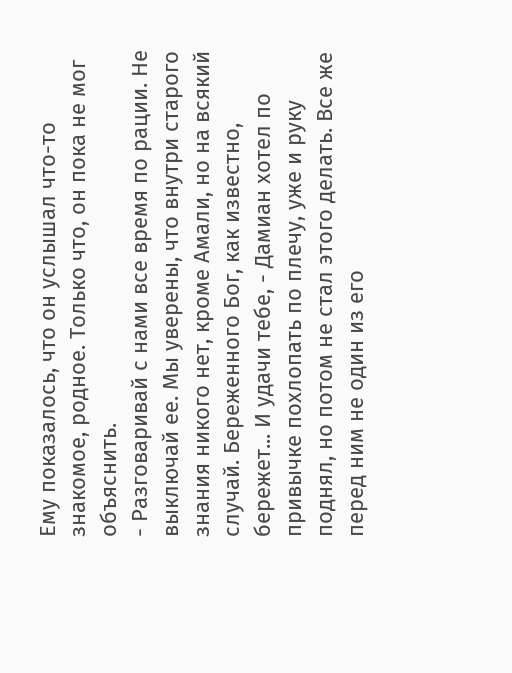Ему показалось, что он услышал что-то знакомое, родное. Только что, он пока не мог объяснить.
- Разговаривай с нами все время по рации. Не выключай ее. Мы уверены, что внутри старого знания никого нет, кроме Амали, но на всякий случай. Береженного Бог, как известно, бережет... И удачи тебе, - Дамиан хотел по привычке похлопать по плечу, уже и руку поднял, но потом не стал этого делать. Все же перед ним не один из его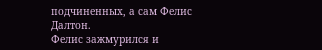подчиненных, а сам Фелис Далтон.
Фелис зажмурился и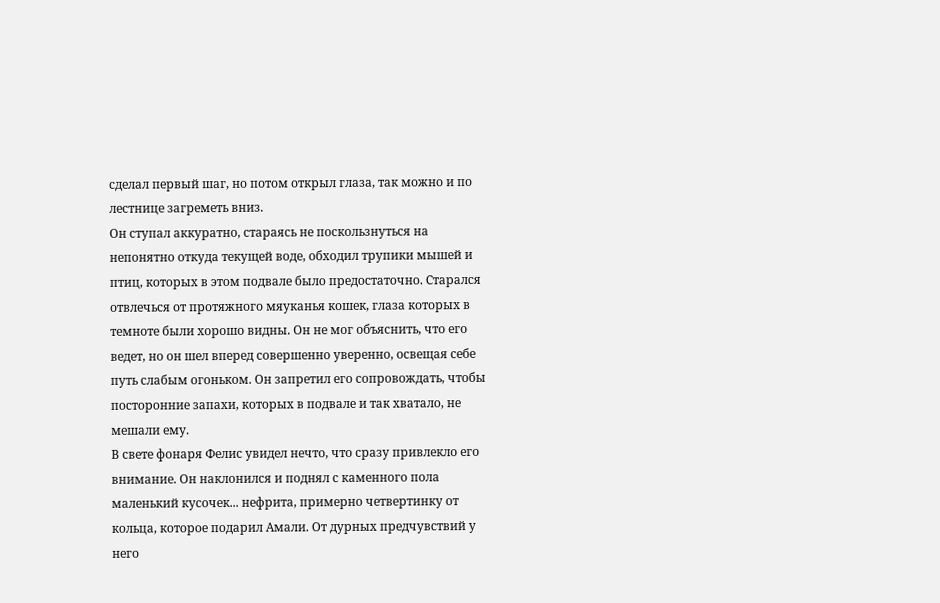сделал первый шаг, но потом открыл глаза, так можно и по лестнице загреметь вниз.
Он ступал аккуратно, стараясь не поскользнуться на непонятно откуда текущей воде, обходил трупики мышей и птиц, которых в этом подвале было предостаточно. Старался отвлечься от протяжного мяуканья кошек, глаза которых в темноте были хорошо видны. Он не мог объяснить, что его ведет, но он шел вперед совершенно уверенно, освещая себе путь слабым огоньком. Он запретил его сопровождать, чтобы посторонние запахи, которых в подвале и так хватало, не мешали ему.
В свете фонаря Фелис увидел нечто, что сразу привлекло его внимание. Он наклонился и поднял с каменного пола маленький кусочек... нефрита, примерно четвертинку от кольца, которое подарил Амали. От дурных предчувствий у него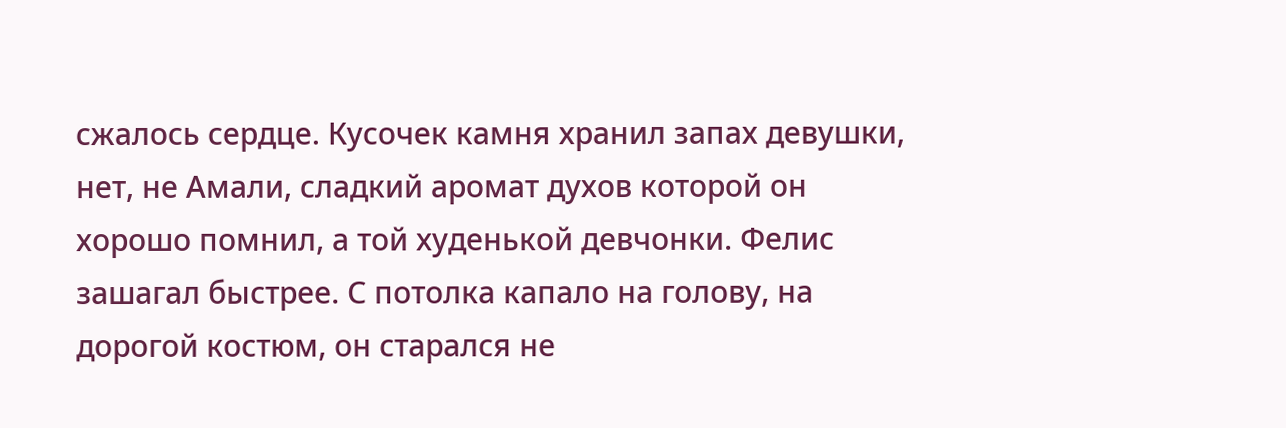сжалось сердце. Кусочек камня хранил запах девушки, нет, не Амали, сладкий аромат духов которой он хорошо помнил, а той худенькой девчонки. Фелис зашагал быстрее. С потолка капало на голову, на дорогой костюм, он старался не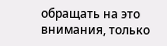обращать на это внимания, только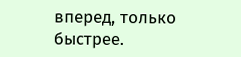вперед, только быстрее.